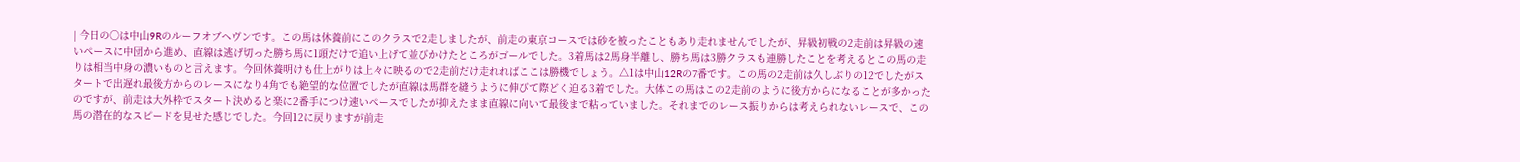| 今日の〇は中山9Rのルーフオブヘヴンです。この馬は休養前にこのクラスで2走しましたが、前走の東京コースでは砂を被ったこともあり走れませんでしたが、昇級初戦の2走前は昇級の速いペースに中団から進め、直線は逃げ切った勝ち馬に1頭だけで追い上げて並びかけたところがゴールでした。3着馬は2馬身半離し、勝ち馬は3勝クラスも連勝したことを考えるとこの馬の走りは相当中身の濃いものと言えます。今回休養明けも仕上がりは上々に映るので2走前だけ走れればここは勝機でしょう。△1は中山12Rの7番です。この馬の2走前は久しぶりの12でしたがスタートで出遅れ最後方からのレースになり4角でも絶望的な位置でしたが直線は馬群を縫うように伸びて際どく迫る3着でした。大体この馬はこの2走前のように後方からになることが多かったのですが、前走は大外枠でスタート決めると楽に2番手につけ速いペースでしたが抑えたまま直線に向いて最後まで粘っていました。それまでのレース振りからは考えられないレースで、この馬の潜在的なスピードを見せた感じでした。今回12に戻りますが前走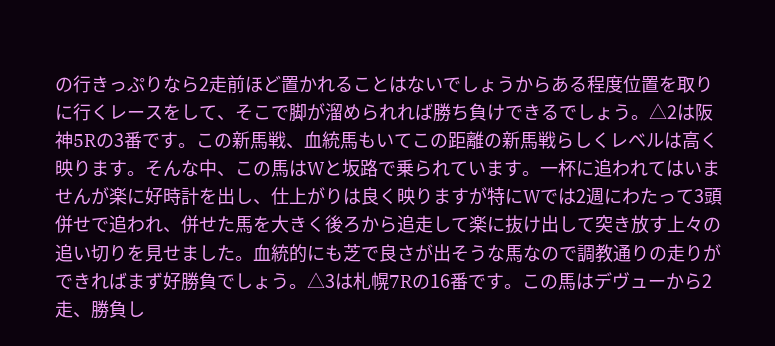の行きっぷりなら2走前ほど置かれることはないでしょうからある程度位置を取りに行くレースをして、そこで脚が溜められれば勝ち負けできるでしょう。△2は阪神5Rの3番です。この新馬戦、血統馬もいてこの距離の新馬戦らしくレベルは高く映ります。そんな中、この馬はWと坂路で乗られています。一杯に追われてはいませんが楽に好時計を出し、仕上がりは良く映りますが特にWでは2週にわたって3頭併せで追われ、併せた馬を大きく後ろから追走して楽に抜け出して突き放す上々の追い切りを見せました。血統的にも芝で良さが出そうな馬なので調教通りの走りができればまず好勝負でしょう。△3は札幌7Rの16番です。この馬はデヴューから2走、勝負し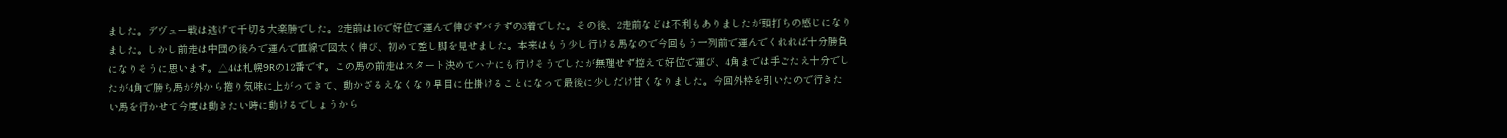ました。デヴュー戦は逃げて千切る大楽勝でした。2走前は16で好位で運んで伸びずバテずの3着でした。その後、2走前などは不利もありましたが頭打ちの感じになりました。しかし前走は中団の後ろで運んで直線で図太く伸び、初めて差し脚を見せました。本来はもう少し行ける馬なので今回もう一列前で運んでくれれば十分勝負になりそうに思います。△4は札幌9Rの12番です。この馬の前走はスタート決めてハナにも行けそうでしたが無理せず控えて好位で運び、4角までは手ごたえ十分でしたが4角で勝ち馬が外から捲り気味に上がってきて、動かざるえなくなり早目に仕掛けることになって最後に少しだけ甘くなりました。今回外枠を引いたので行きたい馬を行かせて今度は動きたい時に動けるでしょうから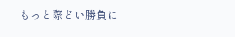もっと際どい勝負に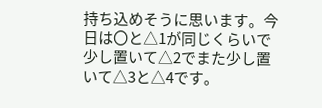持ち込めそうに思います。今日は〇と△1が同じくらいで少し置いて△2でまた少し置いて△3と△4です。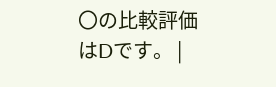〇の比較評価はDです。 |